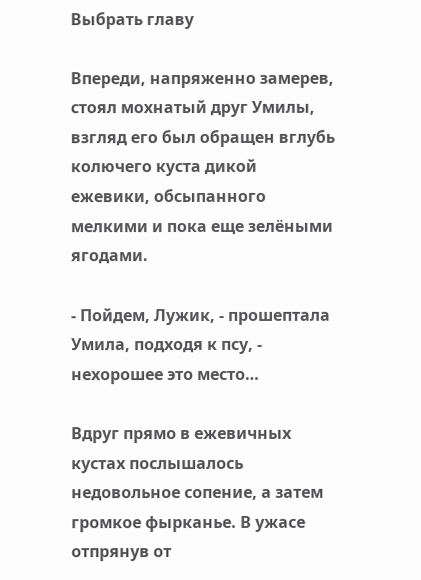Выбрать главу

Впереди, напряженно замерев, стоял мохнатый друг Умилы, взгляд его был обращен вглубь колючего куста дикой ежевики, обсыпанного мелкими и пока еще зелёными ягодами.

- Пойдем, Лужик, - прошептала Умила, подходя к псу, - нехорошее это место…

Вдруг прямо в ежевичных кустах послышалось недовольное сопение, а затем громкое фырканье. В ужасе отпрянув от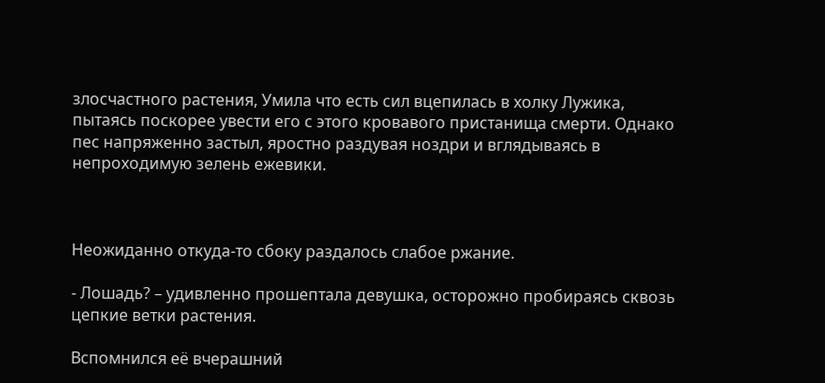злосчастного растения, Умила что есть сил вцепилась в холку Лужика, пытаясь поскорее увести его с этого кровавого пристанища смерти. Однако пес напряженно застыл, яростно раздувая ноздри и вглядываясь в непроходимую зелень ежевики.



Неожиданно откуда-то сбоку раздалось слабое ржание.

- Лошадь? – удивленно прошептала девушка, осторожно пробираясь сквозь цепкие ветки растения.

Вспомнился её вчерашний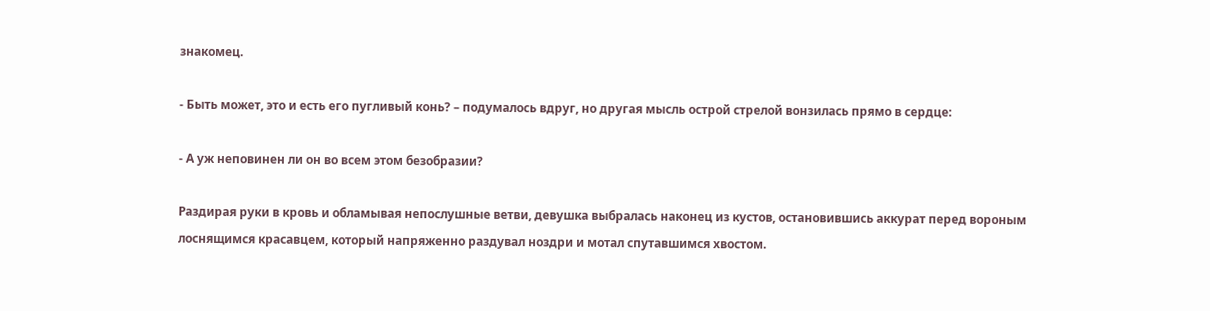знакомец.

- Быть может, это и есть его пугливый конь? – подумалось вдруг, но другая мысль острой стрелой вонзилась прямо в сердце:

- А уж неповинен ли он во всем этом безобразии?

Раздирая руки в кровь и обламывая непослушные ветви, девушка выбралась наконец из кустов, остановившись аккурат перед вороным лоснящимся красавцем, который напряженно раздувал ноздри и мотал спутавшимся хвостом.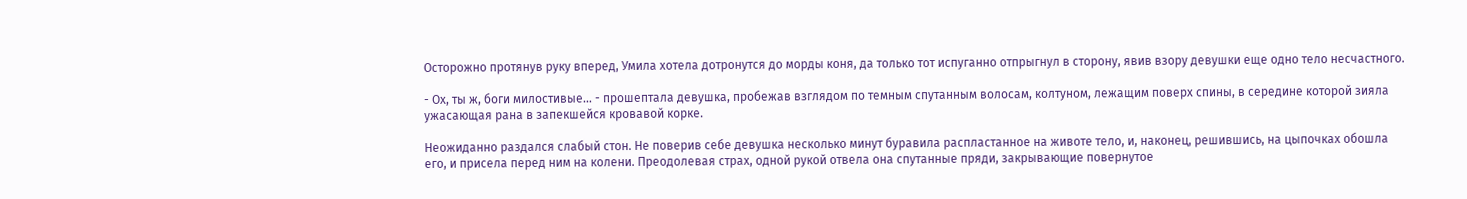Осторожно протянув руку вперед, Умила хотела дотронутся до морды коня, да только тот испуганно отпрыгнул в сторону, явив взору девушки еще одно тело несчастного.

- Ох, ты ж, боги милостивые… - прошептала девушка, пробежав взглядом по темным спутанным волосам, колтуном, лежащим поверх спины, в середине которой зияла ужасающая рана в запекшейся кровавой корке.

Неожиданно раздался слабый стон. Не поверив себе девушка несколько минут буравила распластанное на животе тело, и, наконец, решившись, на цыпочках обошла его, и присела перед ним на колени. Преодолевая страх, одной рукой отвела она спутанные пряди, закрывающие повернутое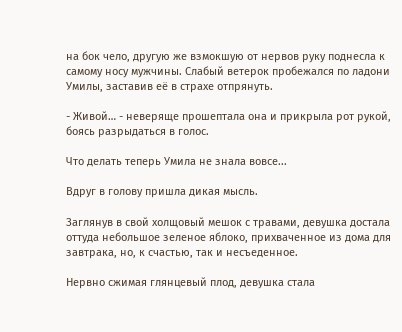на бок чело, другую же взмокшую от нервов руку поднесла к самому носу мужчины. Слабый ветерок пробежался по ладони Умилы, заставив её в страхе отпрянуть.

- Живой… - неверяще прошептала она и прикрыла рот рукой, боясь разрыдаться в голос.

Что делать теперь Умила не знала вовсе...

Вдруг в голову пришла дикая мысль.

Заглянув в свой холщовый мешок с травами, девушка достала оттуда небольшое зеленое яблоко, прихваченное из дома для завтрака, но, к счастью, так и несъеденное.

Нервно сжимая глянцевый плод, девушка стала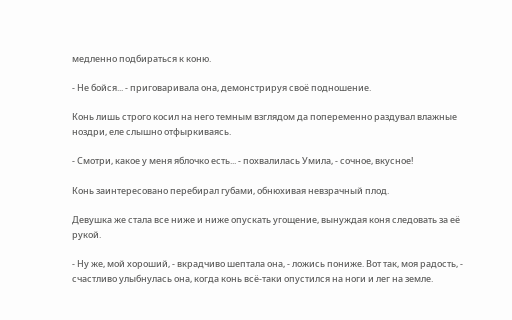медленно подбираться к коню.

- Не бойся... - приговаривала она, демонстрируя своё подношение.

Конь лишь строго косил на него темным взглядом да попеременно раздувал влажные ноздри, еле слышно отфыркиваясь.

- Смотри, какое у меня яблочко есть... - похвалилась Умила, - сочное, вкусное!

Конь заинтересовано перебирал губами, обнюхивая невзрачный плод.

Девушка же стала все ниже и ниже опускать угощение, вынуждая коня следовать за её рукой.

- Ну же, мой хороший, - вкрадчиво шептала она, - ложись пониже. Вот так, моя радость, - счастливо улыбнулась она, когда конь всё-таки опустился на ноги и лег на земле.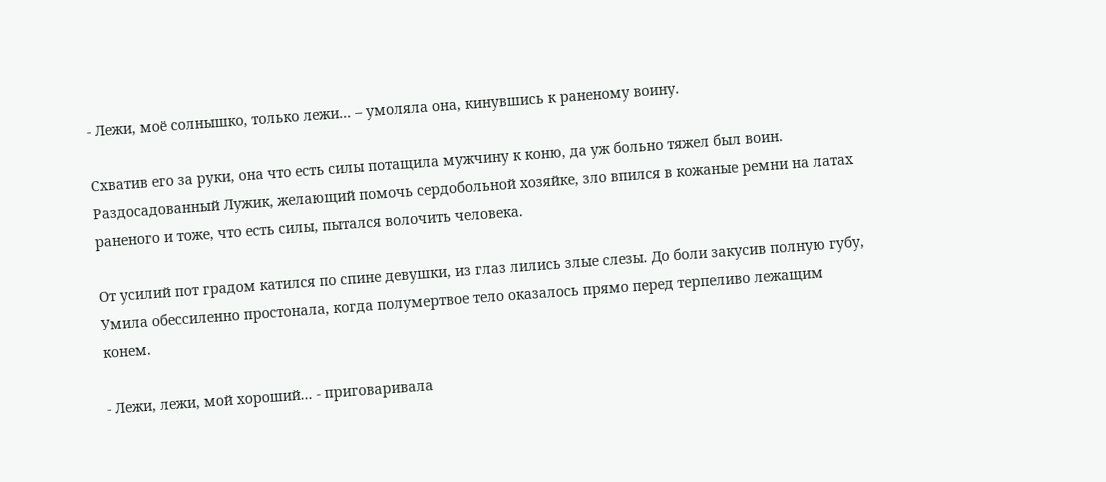- Лежи, моё солнышко, только лежи... – умоляла она, кинувшись к раненому воину.

Схватив его за руки, она что есть силы потащила мужчину к коню, да уж больно тяжел был воин. Раздосадованный Лужик, желающий помочь сердобольной хозяйке, зло впился в кожаные ремни на латах раненого и тоже, что есть силы, пытался волочить человека.

От усилий пот градом катился по спине девушки, из глаз лились злые слезы. До боли закусив полную губу, Умила обессиленно простонала, когда полумертвое тело оказалось прямо перед терпеливо лежащим конем.

- Лежи, лежи, мой хороший... - приговаривала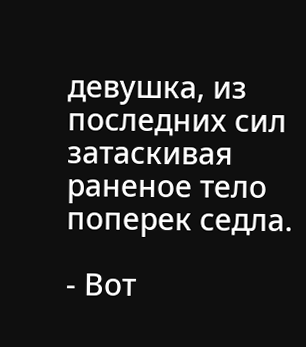девушка, из последних сил затаскивая раненое тело поперек седла.

- Вот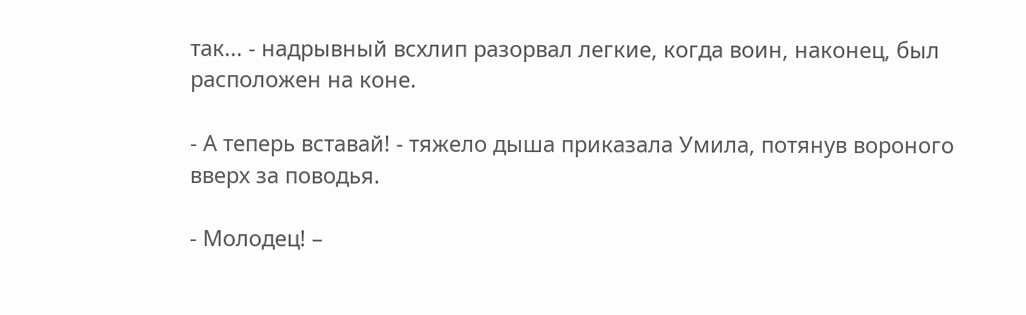так... - надрывный всхлип разорвал легкие, когда воин, наконец, был расположен на коне.

- А теперь вставай! - тяжело дыша приказала Умила, потянув вороного вверх за поводья.

- Молодец! –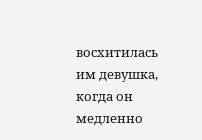восхитилась им девушка, когда он медленно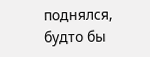поднялся, будто бы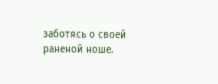заботясь о своей раненой ноше.